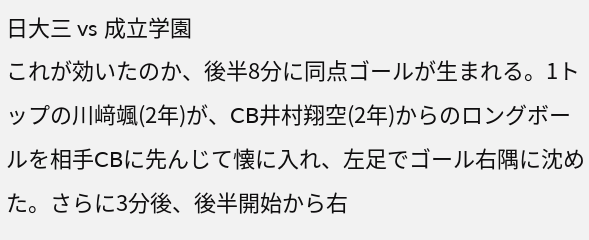日大三 vs 成立学園
これが効いたのか、後半8分に同点ゴールが生まれる。1トップの川﨑颯(2年)が、CB井村翔空(2年)からのロングボールを相手CBに先んじて懐に入れ、左足でゴール右隅に沈めた。さらに3分後、後半開始から右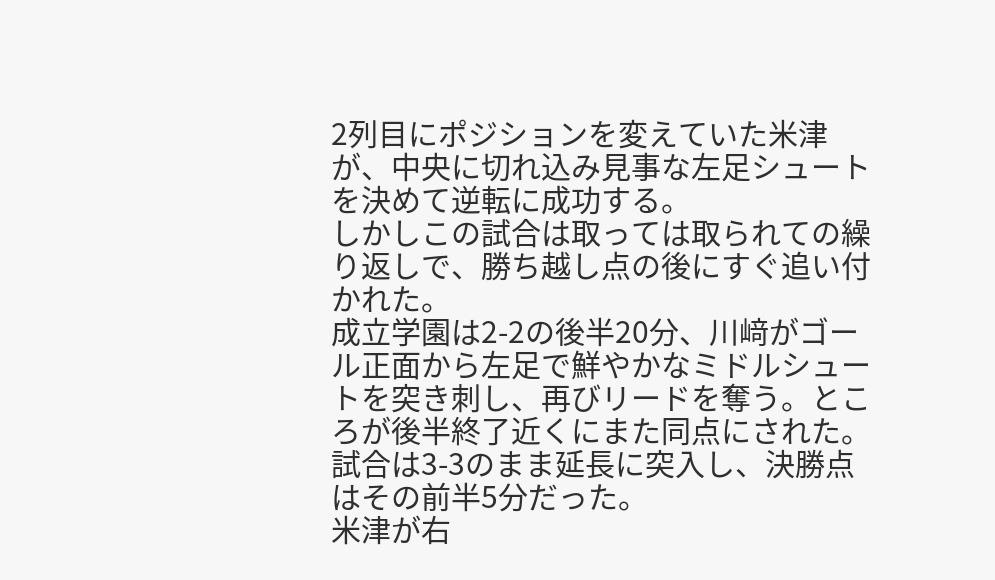2列目にポジションを変えていた米津が、中央に切れ込み見事な左足シュートを決めて逆転に成功する。
しかしこの試合は取っては取られての繰り返しで、勝ち越し点の後にすぐ追い付かれた。
成立学園は2-2の後半20分、川﨑がゴール正面から左足で鮮やかなミドルシュートを突き刺し、再びリードを奪う。ところが後半終了近くにまた同点にされた。試合は3-3のまま延長に突入し、決勝点はその前半5分だった。
米津が右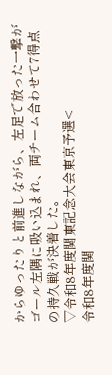からゆったりと前進しながら、左足で放った一撃がゴール左隅に吸い込まれ、両チーム合わせて7得点の持久戦が決着した。
▽令和8年度関東記念大会東京予選<
令和8年度関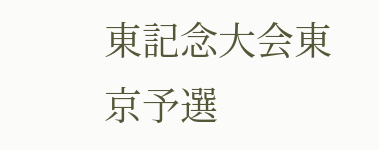東記念大会東京予選